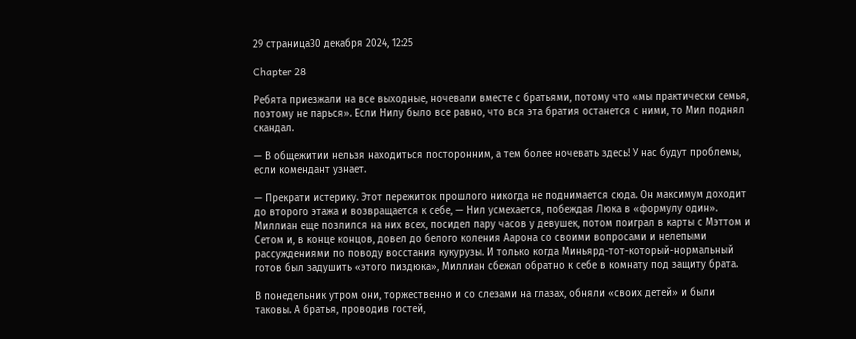29 страница30 декабря 2024, 12:25

Chapter 28

Ребята приезжали на все выходные, ночевали вместе с братьями, потому что «мы практически семья, поэтому не парься». Если Нилу было все равно, что вся эта братия останется с ними, то Мил поднял скандал.

— В общежитии нельзя находиться посторонним, а тем более ночевать здесь! У нас будут проблемы, если комендант узнает.

— Прекрати истерику. Этот пережиток прошлого никогда не поднимается сюда. Он максимум доходит до второго этажа и возвращается к себе, — Нил усмехается, побеждая Люка в «формулу один». Миллиан еще позлился на них всех, посидел пару часов у девушек, потом поиграл в карты с Мэттом и Сетом и, в конце концов, довел до белого коления Аарона со своими вопросами и нелепыми рассуждениями по поводу восстания кукурузы. И только когда Миньярд-тот-который-нормальный готов был задушить «этого пиздюка», Миллиан сбежал обратно к себе в комнату под защиту брата.

В понедельник утром они, торжественно и со слезами на глазах, обняли «своих детей» и были таковы. А братья, проводив гостей,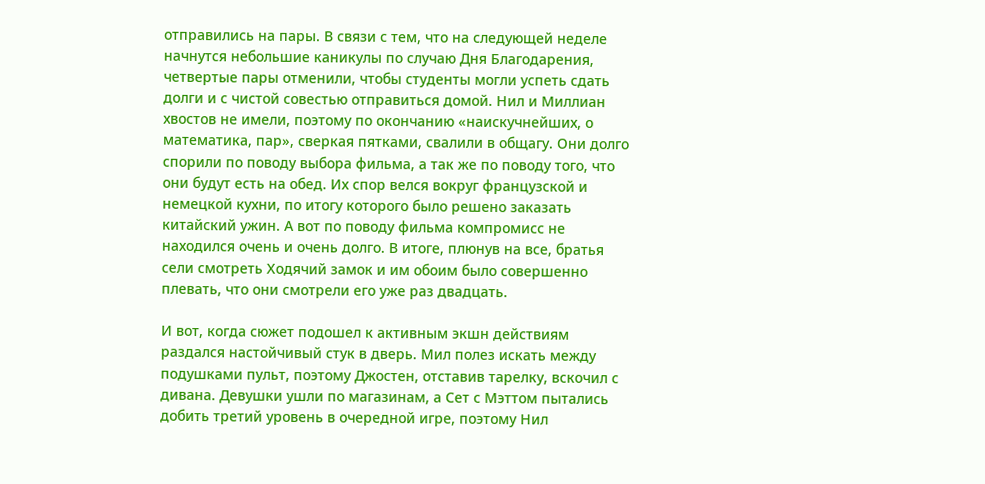отправились на пары. В связи с тем, что на следующей неделе начнутся небольшие каникулы по случаю Дня Благодарения, четвертые пары отменили, чтобы студенты могли успеть сдать долги и с чистой совестью отправиться домой. Нил и Миллиан хвостов не имели, поэтому по окончанию «наискучнейших, о математика, пар», сверкая пятками, свалили в общагу. Они долго спорили по поводу выбора фильма, а так же по поводу того, что они будут есть на обед. Их спор велся вокруг французской и немецкой кухни, по итогу которого было решено заказать китайский ужин. А вот по поводу фильма компромисс не находился очень и очень долго. В итоге, плюнув на все, братья сели смотреть Ходячий замок и им обоим было совершенно плевать, что они смотрели его уже раз двадцать.

И вот, когда сюжет подошел к активным экшн действиям раздался настойчивый стук в дверь. Мил полез искать между подушками пульт, поэтому Джостен, отставив тарелку, вскочил с дивана. Девушки ушли по магазинам, а Сет с Мэттом пытались добить третий уровень в очередной игре, поэтому Нил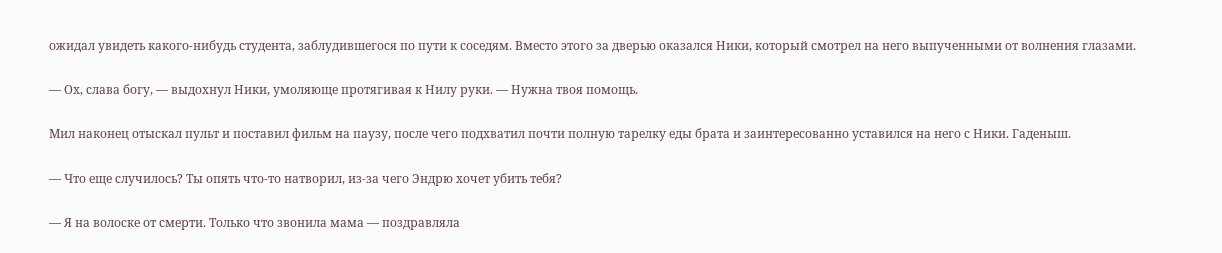ожидал увидеть какого-нибудь студента, заблудившегося по пути к соседям. Вместо этого за дверью оказался Ники, который смотрел на него выпученными от волнения глазами.

— Ох, слава богу, — выдохнул Ники, умоляюще протягивая к Нилу руки. — Нужна твоя помощь.

Мил наконец отыскал пульт и поставил фильм на паузу, после чего подхватил почти полную тарелку еды брата и заинтересованно уставился на него с Ники. Гаденыш.

— Что еще случилось? Ты опять что-то натворил, из-за чего Эндрю хочет убить тебя?

— Я на волоске от смерти. Только что звонила мама — поздравляла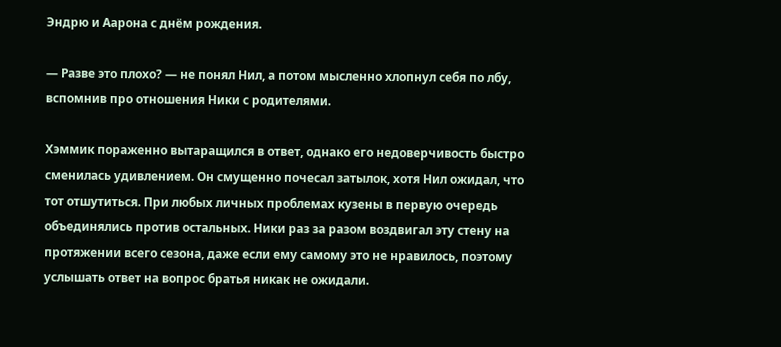Эндрю и Аарона с днём рождения.

— Разве это плохо? — не понял Нил, а потом мысленно хлопнул себя по лбу, вспомнив про отношения Ники с родителями.

Хэммик пораженно вытаращился в ответ, однако его недоверчивость быстро сменилась удивлением. Он смущенно почесал затылок, хотя Нил ожидал, что тот отшутиться. При любых личных проблемах кузены в первую очередь объединялись против остальных. Ники раз за разом воздвигал эту стену на протяжении всего сезона, даже если ему самому это не нравилось, поэтому услышать ответ на вопрос братья никак не ожидали.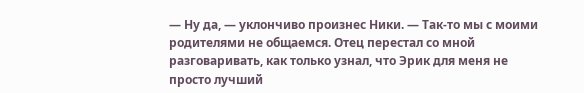— Ну да, — уклончиво произнес Ники. — Так-то мы с моими родителями не общаемся. Отец перестал со мной разговаривать, как только узнал, что Эрик для меня не просто лучший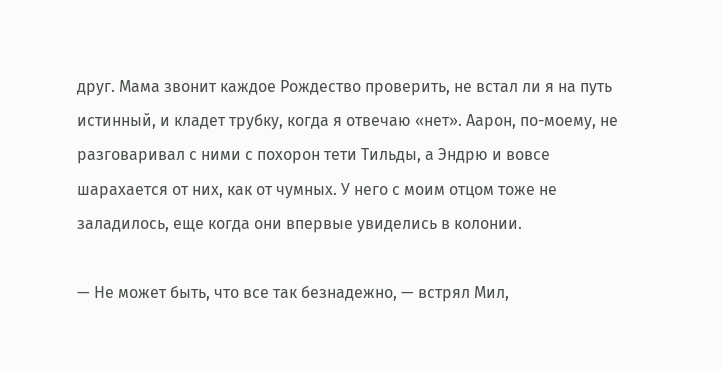друг. Мама звонит каждое Рождество проверить, не встал ли я на путь истинный, и кладет трубку, когда я отвечаю «нет». Аарон, по-моему, не разговаривал с ними с похорон тети Тильды, а Эндрю и вовсе шарахается от них, как от чумных. У него с моим отцом тоже не заладилось, еще когда они впервые увиделись в колонии.

— Не может быть, что все так безнадежно, — встрял Мил,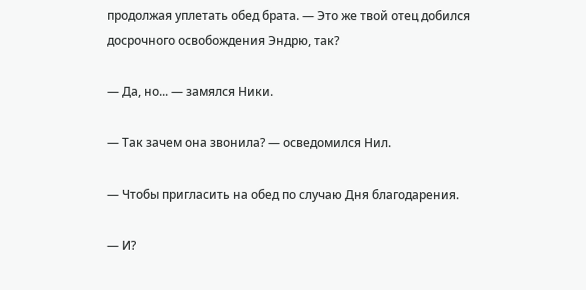продолжая уплетать обед брата. — Это же твой отец добился досрочного освобождения Эндрю, так?

— Да, но... — замялся Ники.

— Так зачем она звонила? — осведомился Нил.

— Чтобы пригласить на обед по случаю Дня благодарения.

— И?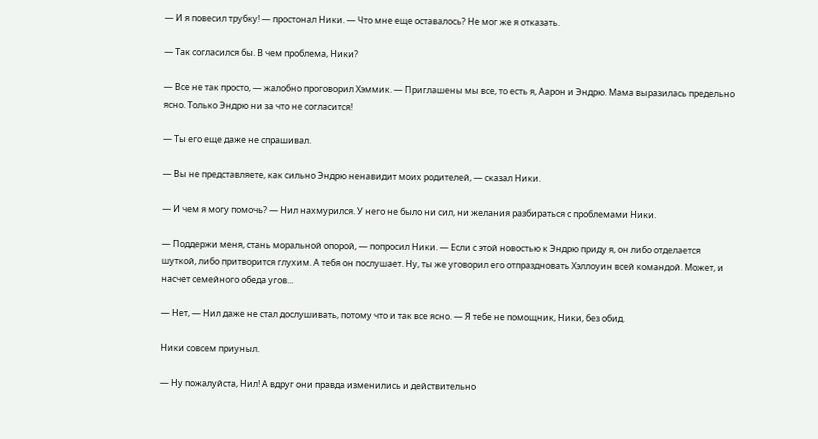— И я повесил трубку! — простонал Ники. — Что мне еще оставалось? Не мог же я отказать.

— Так согласился бы. В чем проблема, Ники?

— Все не так просто, — жалобно проговорил Хэммик. — Приглашены мы все, то есть я, Аарон и Эндрю. Мама выразилась предельно ясно. Только Эндрю ни за что не согласится!

— Ты его еще даже не спрашивал.

— Вы не представляете, как сильно Эндрю ненавидит моих родителей, — сказал Ники.

— И чем я могу помочь? — Нил нахмурился. У него не было ни сил, ни желания разбираться с проблемами Ники.

— Поддержи меня, стань моральной опорой, — попросил Ники. — Если с этой новостью к Эндрю приду я, он либо отделается шуткой, либо притворится глухим. А тебя он послушает. Ну, ты же уговорил его отпраздновать Хэллоуин всей командой. Может, и насчет семейного обеда угов...

— Нет, — Нил даже не стал дослушивать, потому что и так все ясно. — Я тебе не помощник, Ники, без обид.

Ники совсем приуныл.

— Ну пожалуйста, Нил! А вдруг они правда изменились и действительно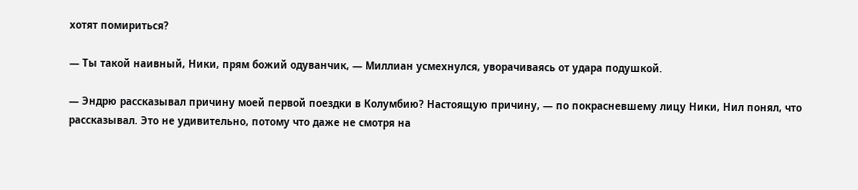хотят помириться?

— Ты такой наивный, Ники, прям божий одуванчик, — Миллиан усмехнулся, уворачиваясь от удара подушкой.

— Эндрю рассказывал причину моей первой поездки в Колумбию? Настоящую причину, — по покрасневшему лицу Ники, Нил понял, что рассказывал. Это не удивительно, потому что даже не смотря на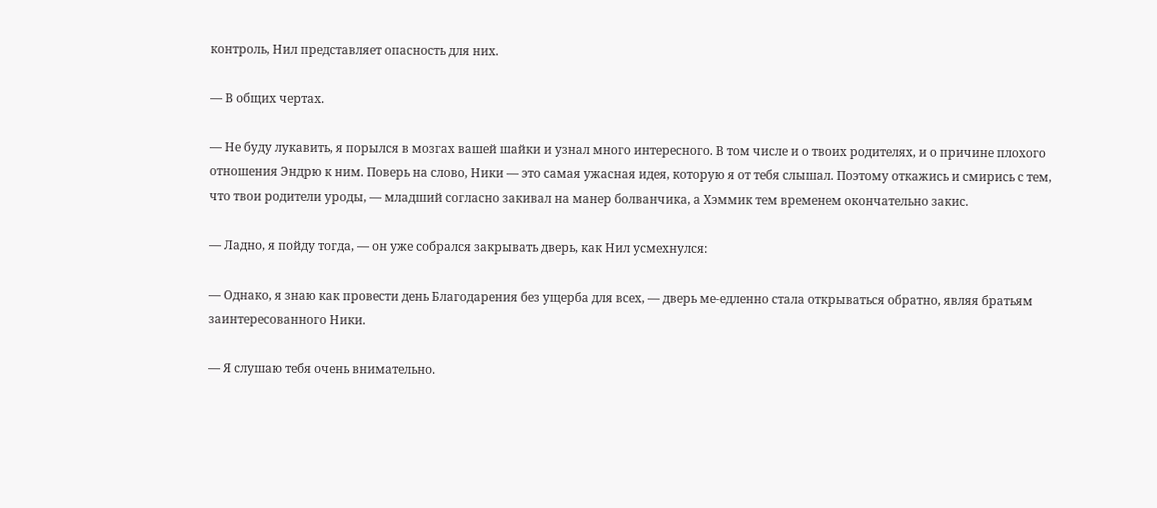контроль, Нил представляет опасность для них.

— В общих чертах.

— Не буду лукавить, я порылся в мозгах вашей шайки и узнал много интересного. В том числе и о твоих родителях, и о причине плохого отношения Эндрю к ним. Поверь на слово, Ники — это самая ужасная идея, которую я от тебя слышал. Поэтому откажись и смирись с тем, что твои родители уроды, — младший согласно закивал на манер болванчика, а Хэммик тем временем окончательно закис.

— Ладно, я пойду тогда, — он уже собрался закрывать дверь, как Нил усмехнулся:

— Однако, я знаю как провести день Благодарения без ущерба для всех, — дверь ме-едленно стала открываться обратно, являя братьям заинтересованного Ники.

— Я слушаю тебя очень внимательно.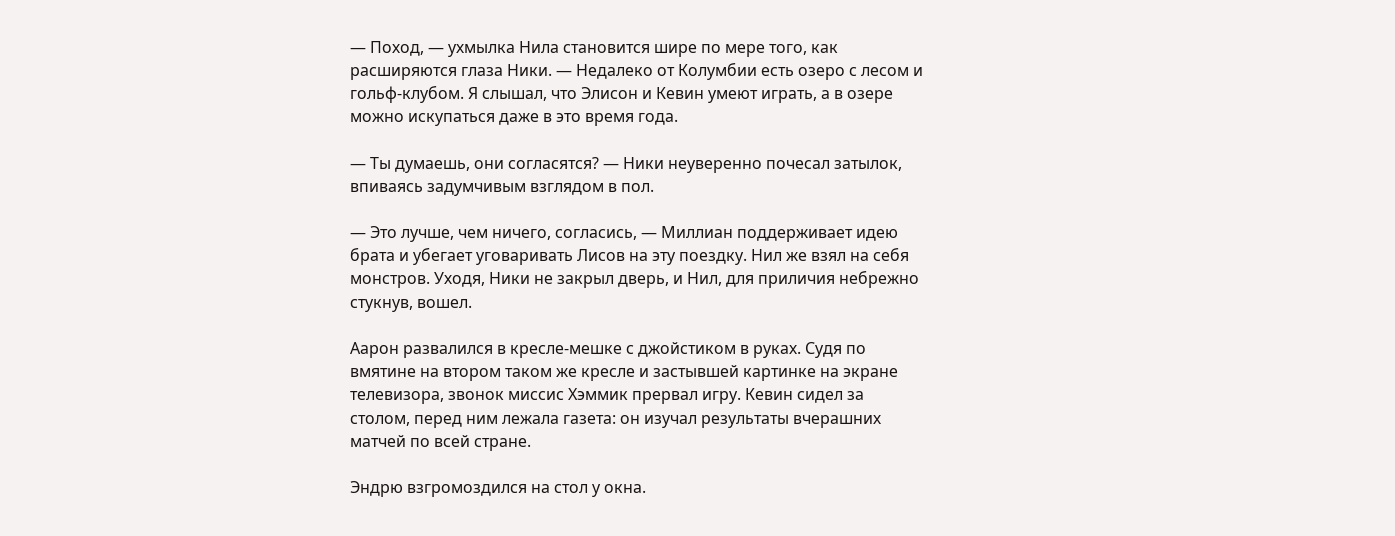— Поход, — ухмылка Нила становится шире по мере того, как расширяются глаза Ники. — Недалеко от Колумбии есть озеро с лесом и гольф-клубом. Я слышал, что Элисон и Кевин умеют играть, а в озере можно искупаться даже в это время года.

— Ты думаешь, они согласятся? — Ники неуверенно почесал затылок, впиваясь задумчивым взглядом в пол.

— Это лучше, чем ничего, согласись, — Миллиан поддерживает идею брата и убегает уговаривать Лисов на эту поездку. Нил же взял на себя монстров. Уходя, Ники не закрыл дверь, и Нил, для приличия небрежно стукнув, вошел.

Аарон развалился в кресле-мешке с джойстиком в руках. Судя по вмятине на втором таком же кресле и застывшей картинке на экране телевизора, звонок миссис Хэммик прервал игру. Кевин сидел за столом, перед ним лежала газета: он изучал результаты вчерашних матчей по всей стране.

Эндрю взгромоздился на стол у окна.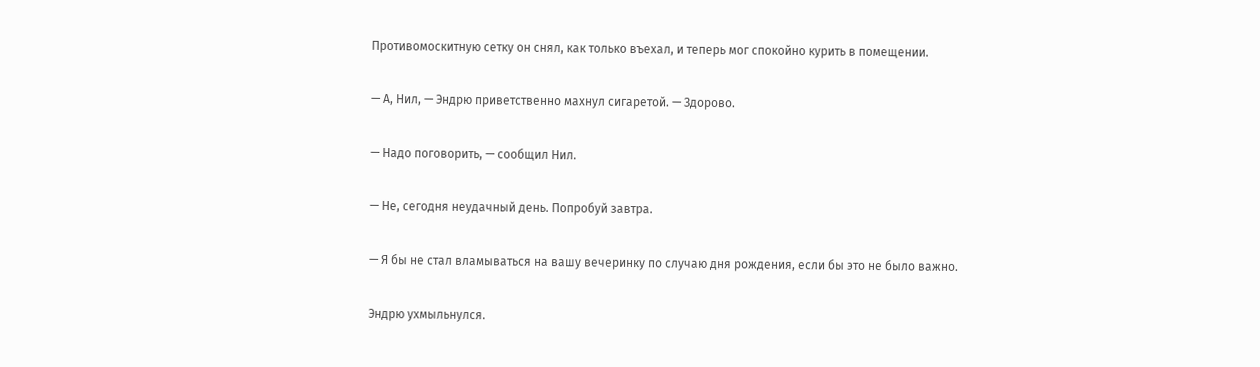Противомоскитную сетку он снял, как только въехал, и теперь мог спокойно курить в помещении.

— А, Нил, — Эндрю приветственно махнул сигаретой. — Здорово.

— Надо поговорить, — сообщил Нил.

— Не, сегодня неудачный день. Попробуй завтра.

— Я бы не стал вламываться на вашу вечеринку по случаю дня рождения, если бы это не было важно.

Эндрю ухмыльнулся.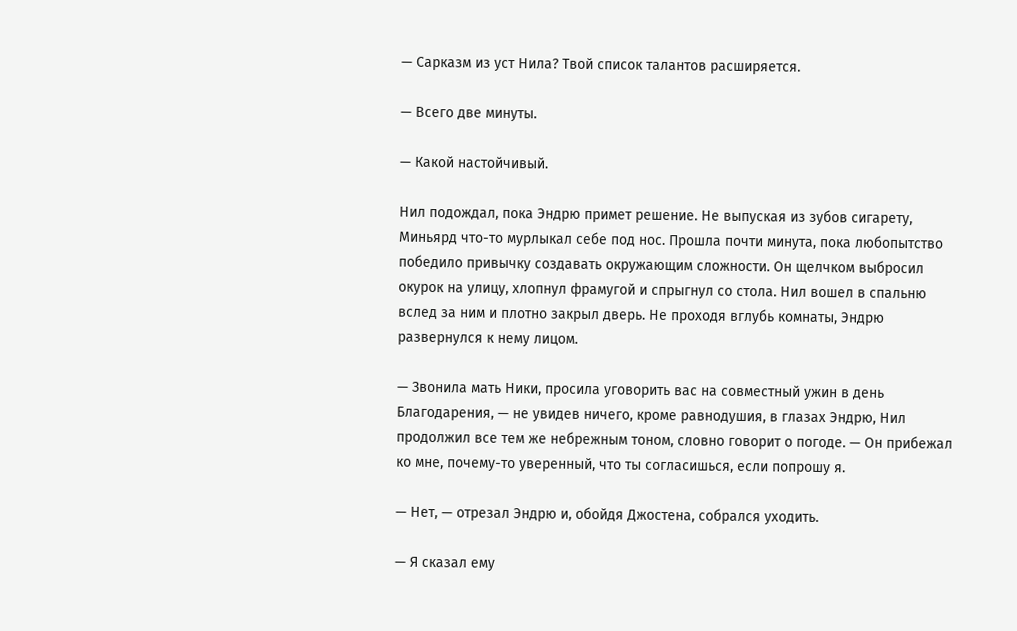— Сарказм из уст Нила? Твой список талантов расширяется.

— Всего две минуты.

— Какой настойчивый.

Нил подождал, пока Эндрю примет решение. Не выпуская из зубов сигарету, Миньярд что-то мурлыкал себе под нос. Прошла почти минута, пока любопытство победило привычку создавать окружающим сложности. Он щелчком выбросил окурок на улицу, хлопнул фрамугой и спрыгнул со стола. Нил вошел в спальню вслед за ним и плотно закрыл дверь. Не проходя вглубь комнаты, Эндрю развернулся к нему лицом.

— Звонила мать Ники, просила уговорить вас на совместный ужин в день Благодарения, — не увидев ничего, кроме равнодушия, в глазах Эндрю, Нил продолжил все тем же небрежным тоном, словно говорит о погоде. — Он прибежал ко мне, почему-то уверенный, что ты согласишься, если попрошу я.

— Нет, — отрезал Эндрю и, обойдя Джостена, собрался уходить.

— Я сказал ему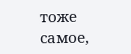тоже самое,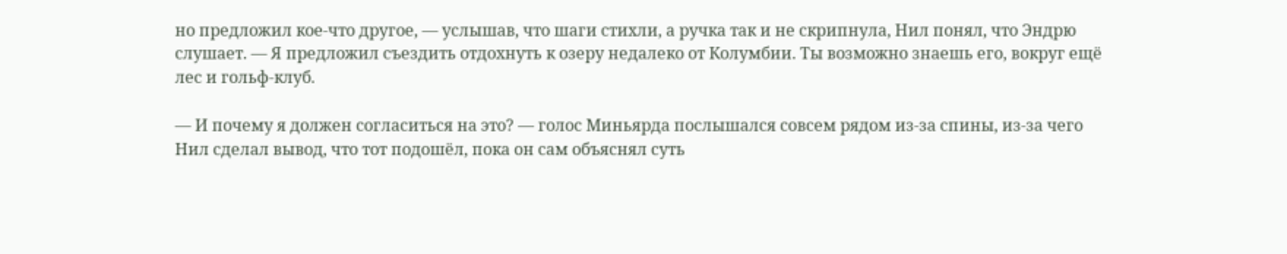но предложил кое-что другое, — услышав, что шаги стихли, а ручка так и не скрипнула, Нил понял, что Эндрю слушает. — Я предложил съездить отдохнуть к озеру недалеко от Колумбии. Ты возможно знаешь его, вокруг ещё лес и гольф-клуб.

— И почему я должен согласиться на это? — голос Миньярда послышался совсем рядом из-за спины, из-за чего Нил сделал вывод, что тот подошёл, пока он сам объяснял суть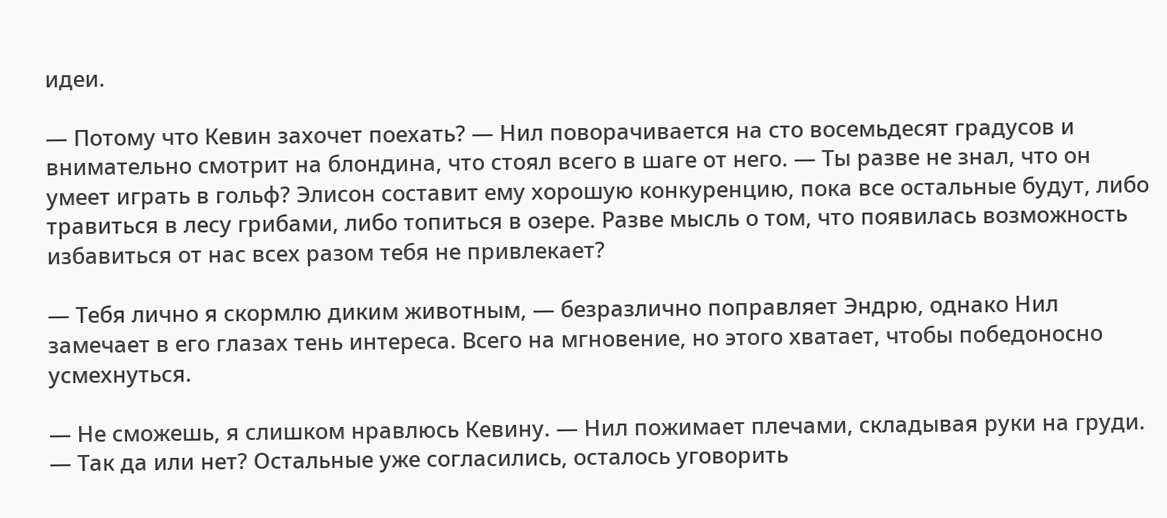идеи.

— Потому что Кевин захочет поехать? — Нил поворачивается на сто восемьдесят градусов и внимательно смотрит на блондина, что стоял всего в шаге от него. — Ты разве не знал, что он умеет играть в гольф? Элисон составит ему хорошую конкуренцию, пока все остальные будут, либо травиться в лесу грибами, либо топиться в озере. Разве мысль о том, что появилась возможность избавиться от нас всех разом тебя не привлекает?

— Тебя лично я скормлю диким животным, — безразлично поправляет Эндрю, однако Нил замечает в его глазах тень интереса. Всего на мгновение, но этого хватает, чтобы победоносно усмехнуться.

— Не сможешь, я слишком нравлюсь Кевину. — Нил пожимает плечами, складывая руки на груди. — Так да или нет? Остальные уже согласились, осталось уговорить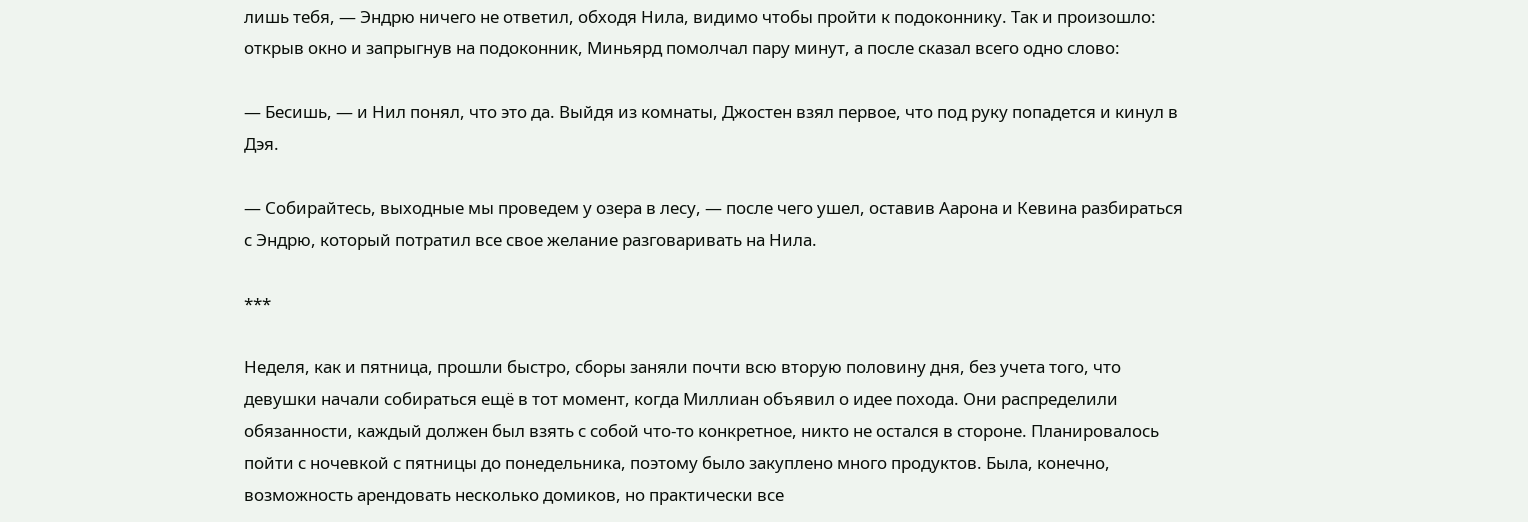лишь тебя, — Эндрю ничего не ответил, обходя Нила, видимо чтобы пройти к подоконнику. Так и произошло: открыв окно и запрыгнув на подоконник, Миньярд помолчал пару минут, а после сказал всего одно слово:

— Бесишь, — и Нил понял, что это да. Выйдя из комнаты, Джостен взял первое, что под руку попадется и кинул в Дэя.

— Собирайтесь, выходные мы проведем у озера в лесу, — после чего ушел, оставив Аарона и Кевина разбираться с Эндрю, который потратил все свое желание разговаривать на Нила.

***

Неделя, как и пятница, прошли быстро, сборы заняли почти всю вторую половину дня, без учета того, что девушки начали собираться ещё в тот момент, когда Миллиан объявил о идее похода. Они распределили обязанности, каждый должен был взять с собой что-то конкретное, никто не остался в стороне. Планировалось пойти с ночевкой с пятницы до понедельника, поэтому было закуплено много продуктов. Была, конечно, возможность арендовать несколько домиков, но практически все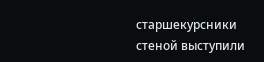старшекурсники стеной выступили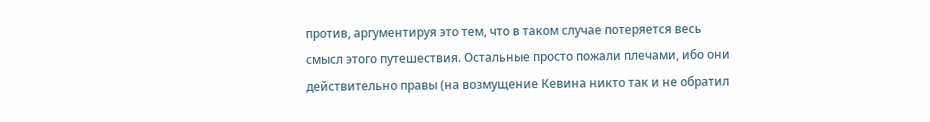против, аргументируя это тем, что в таком случае потеряется весь смысл этого путешествия. Остальные просто пожали плечами, ибо они действительно правы (на возмущение Кевина никто так и не обратил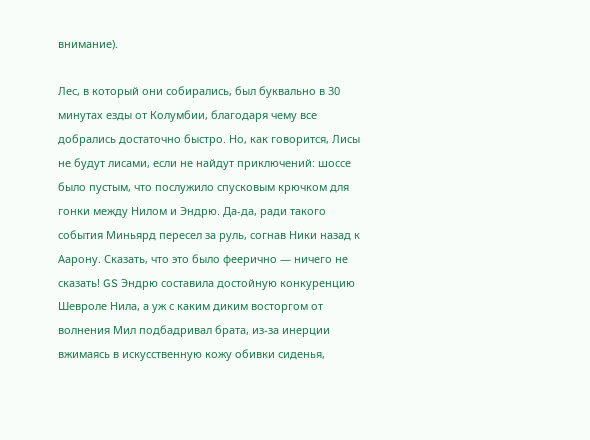внимание).

Лес, в который они собирались, был буквально в 30 минутах езды от Колумбии, благодаря чему все добрались достаточно быстро. Но, как говорится, Лисы не будут лисами, если не найдут приключений: шоссе было пустым, что послужило спусковым крючком для гонки между Нилом и Эндрю. Да-да, ради такого события Миньярд пересел за руль, согнав Ники назад к Аарону. Сказать, что это было феерично — ничего не сказать! GS Эндрю составила достойную конкуренцию Шевроле Нила, а уж с каким диким восторгом от волнения Мил подбадривал брата, из-за инерции вжимаясь в искусственную кожу обивки сиденья,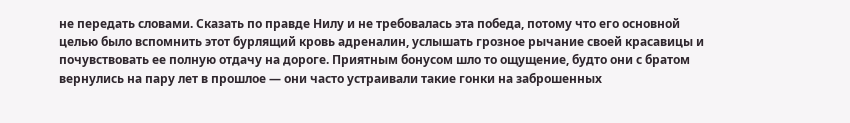не передать словами. Сказать по правде Нилу и не требовалась эта победа, потому что его основной целью было вспомнить этот бурлящий кровь адреналин, услышать грозное рычание своей красавицы и почувствовать ее полную отдачу на дороге. Приятным бонусом шло то ощущение, будто они с братом вернулись на пару лет в прошлое — они часто устраивали такие гонки на заброшенных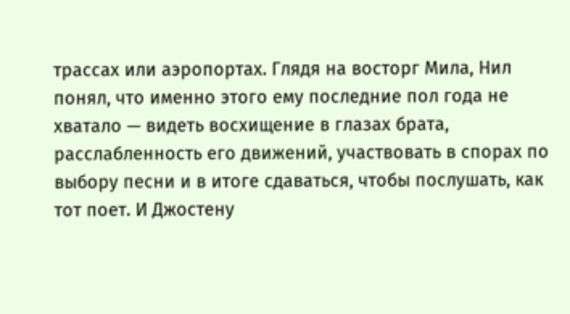трассах или аэропортах. Глядя на восторг Мила, Нил понял, что именно этого ему последние пол года не хватало — видеть восхищение в глазах брата, расслабленность его движений, участвовать в спорах по выбору песни и в итоге сдаваться, чтобы послушать, как тот поет. И Джостену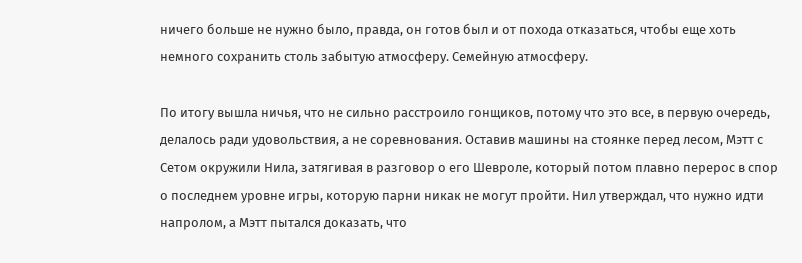ничего больше не нужно было, правда, он готов был и от похода отказаться, чтобы еще хоть немного сохранить столь забытую атмосферу. Семейную атмосферу.

По итогу вышла ничья, что не сильно расстроило гонщиков, потому что это все, в первую очередь, делалось ради удовольствия, а не соревнования. Оставив машины на стоянке перед лесом, Мэтт с Сетом окружили Нила, затягивая в разговор о его Шевроле, который потом плавно перерос в спор о последнем уровне игры, которую парни никак не могут пройти. Нил утверждал, что нужно идти напролом, а Мэтт пытался доказать, что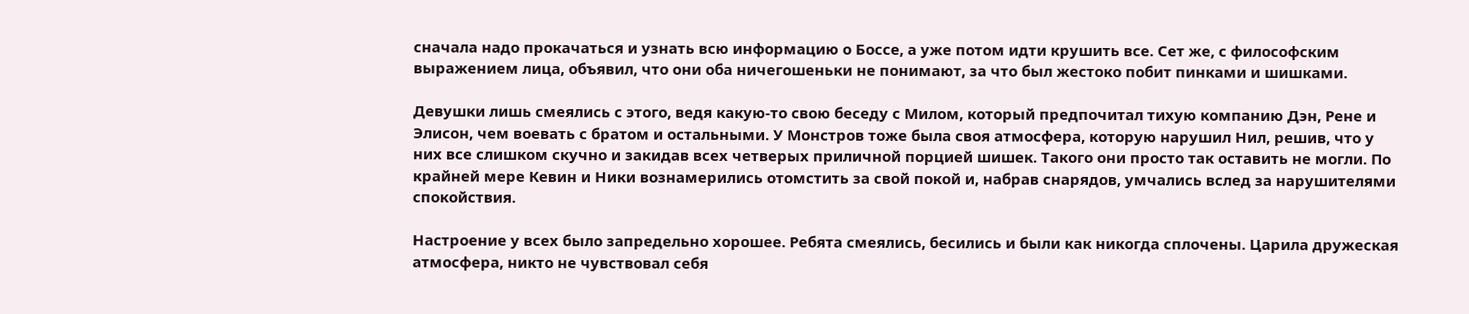сначала надо прокачаться и узнать всю информацию о Боссе, а уже потом идти крушить все. Сет же, с философским выражением лица, объявил, что они оба ничегошеньки не понимают, за что был жестоко побит пинками и шишками.

Девушки лишь смеялись с этого, ведя какую-то свою беседу с Милом, который предпочитал тихую компанию Дэн, Рене и Элисон, чем воевать с братом и остальными. У Монстров тоже была своя атмосфера, которую нарушил Нил, решив, что у них все слишком скучно и закидав всех четверых приличной порцией шишек. Такого они просто так оставить не могли. По крайней мере Кевин и Ники вознамерились отомстить за свой покой и, набрав снарядов, умчались вслед за нарушителями спокойствия.

Настроение у всех было запредельно хорошее. Ребята смеялись, бесились и были как никогда сплочены. Царила дружеская атмосфера, никто не чувствовал себя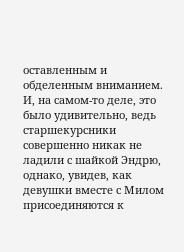оставленным и обделенным вниманием. И, на самом-то деле, это было удивительно, ведь старшекурсники совершенно никак не ладили с шайкой Эндрю, однако, увидев, как девушки вместе с Милом присоединяются к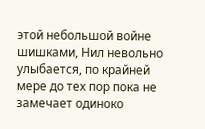этой небольшой войне шишками, Нил невольно улыбается, по крайней мере до тех пор пока не замечает одиноко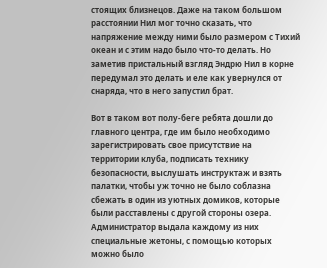стоящих близнецов. Даже на таком большом расстоянии Нил мог точно сказать, что напряжение между ними было размером с Тихий океан и с этим надо было что-то делать. Но заметив пристальный взгляд Эндрю Нил в корне передумал это делать и еле как увернулся от снаряда, что в него запустил брат.

Вот в таком вот полу-беге ребята дошли до главного центра, где им было необходимо зарегистрировать свое присутствие на территории клуба, подписать технику безопасности, выслушать инструктаж и взять палатки, чтобы уж точно не было соблазна сбежать в один из уютных домиков, которые были расставлены с другой стороны озера. Администратор выдала каждому из них специальные жетоны, с помощью которых можно было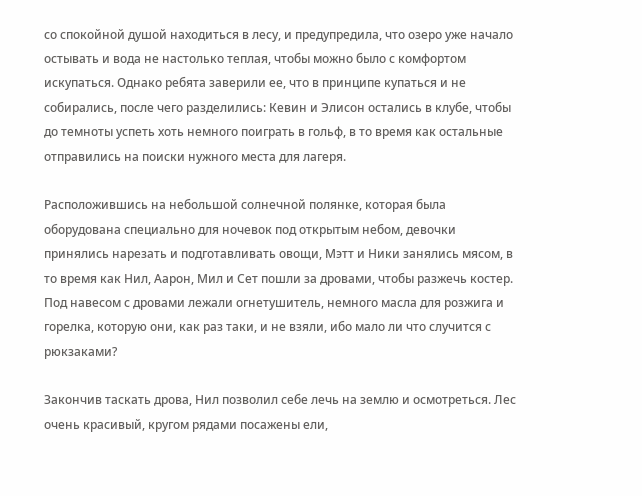со спокойной душой находиться в лесу, и предупредила, что озеро уже начало остывать и вода не настолько теплая, чтобы можно было с комфортом искупаться. Однако ребята заверили ее, что в принципе купаться и не собирались, после чего разделились: Кевин и Элисон остались в клубе, чтобы до темноты успеть хоть немного поиграть в гольф, в то время как остальные отправились на поиски нужного места для лагеря.

Расположившись на небольшой солнечной полянке, которая была оборудована специально для ночевок под открытым небом, девочки принялись нарезать и подготавливать овощи, Мэтт и Ники занялись мясом, в то время как Нил, Аарон, Мил и Сет пошли за дровами, чтобы разжечь костер. Под навесом с дровами лежали огнетушитель, немного масла для розжига и горелка, которую они, как раз таки, и не взяли, ибо мало ли что случится с рюкзаками?

Закончив таскать дрова, Нил позволил себе лечь на землю и осмотреться. Лес очень красивый, кругом рядами посажены ели,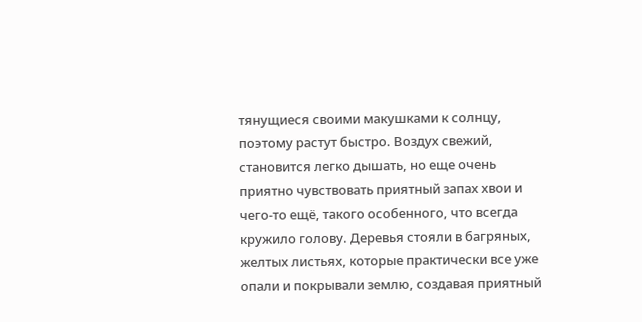тянущиеся своими макушками к солнцу, поэтому растут быстро. Воздух свежий, становится легко дышать, но еще очень приятно чувствовать приятный запах хвои и чего-то ещё, такого особенного, что всегда кружило голову. Деревья стояли в багряных, желтых листьях, которые практически все уже опали и покрывали землю, создавая приятный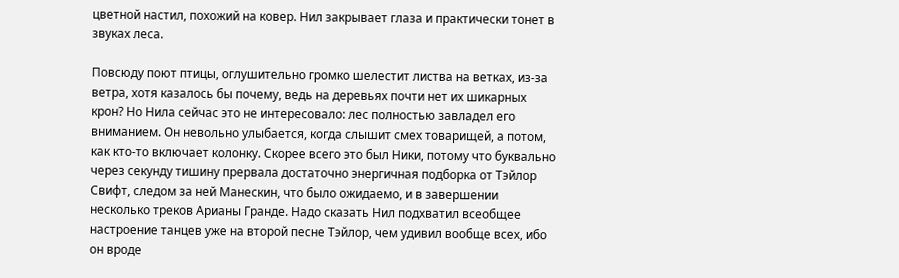цветной настил, похожий на ковер. Нил закрывает глаза и практически тонет в звуках леса.

Повсюду поют птицы, оглушительно громко шелестит листва на ветках, из-за ветра, хотя казалось бы почему, ведь на деревьях почти нет их шикарных крон? Но Нила сейчас это не интересовало: лес полностью завладел его вниманием. Он невольно улыбается, когда слышит смех товарищей, а потом, как кто-то включает колонку. Скорее всего это был Ники, потому что буквально через секунду тишину прервала достаточно энергичная подборка от Тэйлор Свифт, следом за ней Манескин, что было ожидаемо, и в завершении несколько треков Арианы Гранде. Надо сказать Нил подхватил всеобщее настроение танцев уже на второй песне Тэйлор, чем удивил вообще всех, ибо он вроде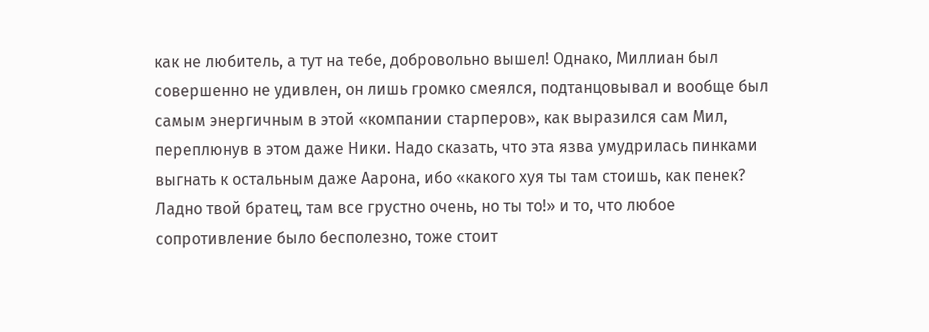как не любитель, а тут на тебе, добровольно вышел! Однако, Миллиан был совершенно не удивлен, он лишь громко смеялся, подтанцовывал и вообще был самым энергичным в этой «компании старперов», как выразился сам Мил, переплюнув в этом даже Ники. Надо сказать, что эта язва умудрилась пинками выгнать к остальным даже Аарона, ибо «какого хуя ты там стоишь, как пенек? Ладно твой братец, там все грустно очень, но ты то!» и то, что любое сопротивление было бесполезно, тоже стоит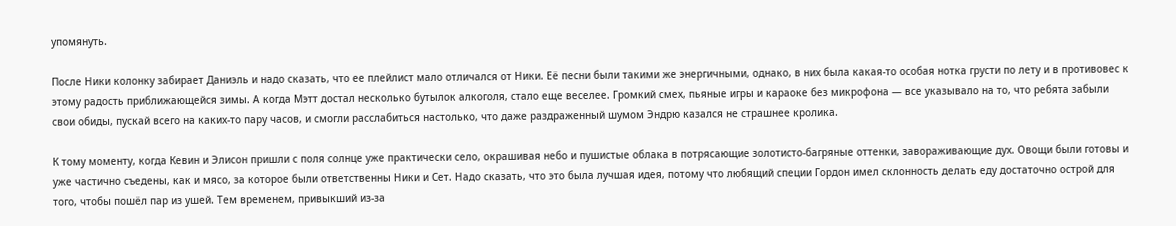упомянуть.

После Ники колонку забирает Даниэль и надо сказать, что ее плейлист мало отличался от Ники. Её песни были такими же энергичными, однако, в них была какая-то особая нотка грусти по лету и в противовес к этому радость приближающейся зимы. А когда Мэтт достал несколько бутылок алкоголя, стало еще веселее. Громкий смех, пьяные игры и караоке без микрофона — все указывало на то, что ребята забыли свои обиды, пускай всего на каких-то пару часов, и смогли расслабиться настолько, что даже раздраженный шумом Эндрю казался не страшнее кролика.

К тому моменту, когда Кевин и Элисон пришли с поля солнце уже практически село, окрашивая небо и пушистые облака в потрясающие золотисто-багряные оттенки, завораживающие дух. Овощи были готовы и уже частично съедены, как и мясо, за которое были ответственны Ники и Сет. Надо сказать, что это была лучшая идея, потому что любящий специи Гордон имел склонность делать еду достаточно острой для того, чтобы пошёл пар из ушей. Тем временем, привыкший из-за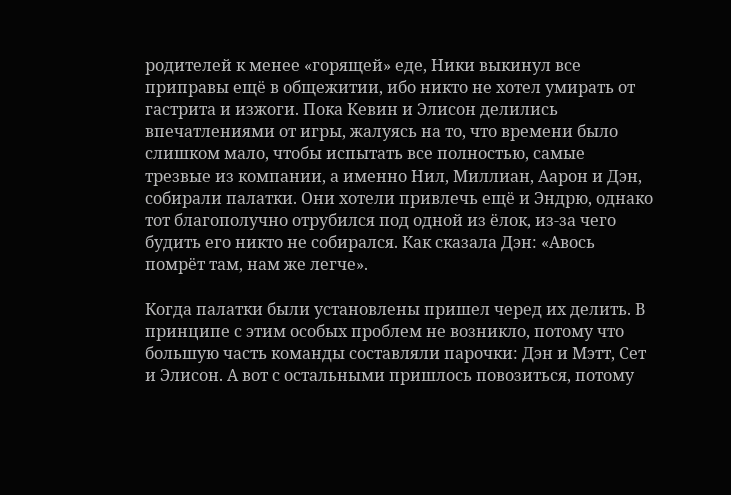родителей к менее «горящей» еде, Ники выкинул все приправы ещё в общежитии, ибо никто не хотел умирать от гастрита и изжоги. Пока Кевин и Элисон делились впечатлениями от игры, жалуясь на то, что времени было слишком мало, чтобы испытать все полностью, самые трезвые из компании, а именно Нил, Миллиан, Аарон и Дэн, собирали палатки. Они хотели привлечь ещё и Эндрю, однако тот благополучно отрубился под одной из ёлок, из-за чего будить его никто не собирался. Как сказала Дэн: «Авось помрёт там, нам же легче».

Когда палатки были установлены пришел черед их делить. В принципе с этим особых проблем не возникло, потому что большую часть команды составляли парочки: Дэн и Мэтт, Сет и Элисон. А вот с остальными пришлось повозиться, потому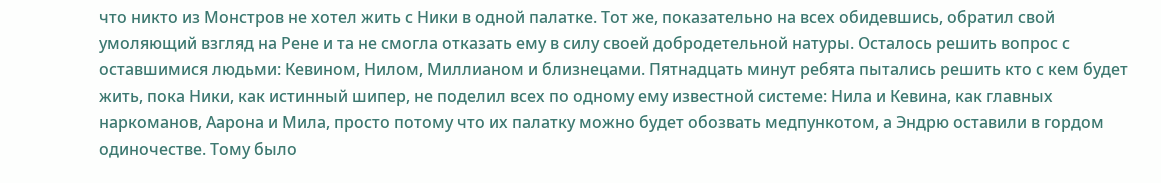что никто из Монстров не хотел жить с Ники в одной палатке. Тот же, показательно на всех обидевшись, обратил свой умоляющий взгляд на Рене и та не смогла отказать ему в силу своей добродетельной натуры. Осталось решить вопрос с оставшимися людьми: Кевином, Нилом, Миллианом и близнецами. Пятнадцать минут ребята пытались решить кто с кем будет жить, пока Ники, как истинный шипер, не поделил всех по одному ему известной системе: Нила и Кевина, как главных наркоманов, Аарона и Мила, просто потому что их палатку можно будет обозвать медпункотом, а Эндрю оставили в гордом одиночестве. Тому было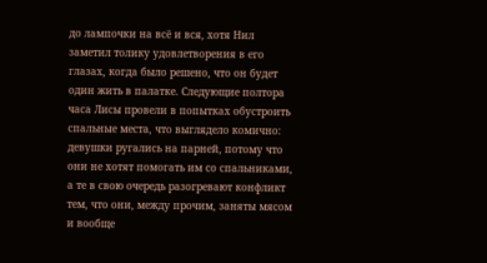до лампочки на всё и вся, хотя Нил заметил толику удовлетворения в его глазах, когда было решено, что он будет один жить в палатке. Следующие полтора часа Лисы провели в попытках обустроить спальные места, что выглядело комично: девушки ругались на парней, потому что они не хотят помогать им со спальниками, а те в свою очередь разогревают конфликт тем, что они, между прочим, заняты мясом и вообще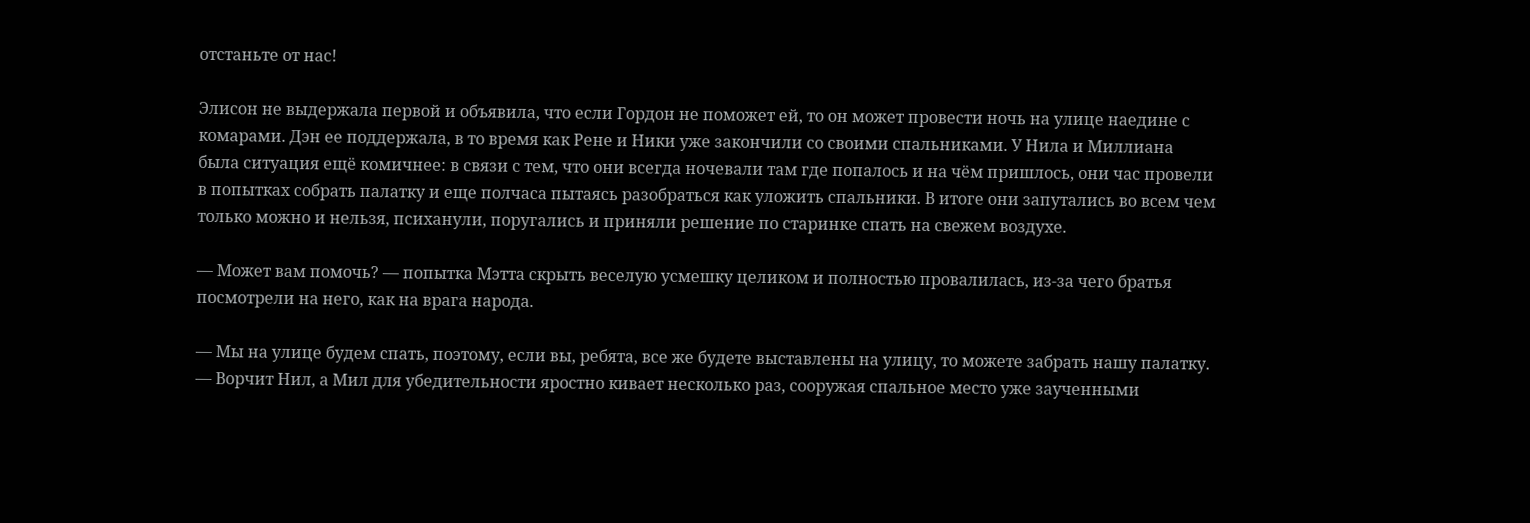отстаньте от нас!

Элисон не выдержала первой и объявила, что если Гордон не поможет ей, то он может провести ночь на улице наедине с комарами. Дэн ее поддержала, в то время как Рене и Ники уже закончили со своими спальниками. У Нила и Миллиана была ситуация ещё комичнее: в связи с тем, что они всегда ночевали там где попалось и на чём пришлось, они час провели в попытках собрать палатку и еще полчаса пытаясь разобраться как уложить спальники. В итоге они запутались во всем чем только можно и нельзя, психанули, поругались и приняли решение по старинке спать на свежем воздухе.

— Может вам помочь? — попытка Мэтта скрыть веселую усмешку целиком и полностью провалилась, из-за чего братья посмотрели на него, как на врага народа.

— Мы на улице будем спать, поэтому, если вы, ребята, все же будете выставлены на улицу, то можете забрать нашу палатку. — Ворчит Нил, а Мил для убедительности яростно кивает несколько раз, сооружая спальное место уже заученными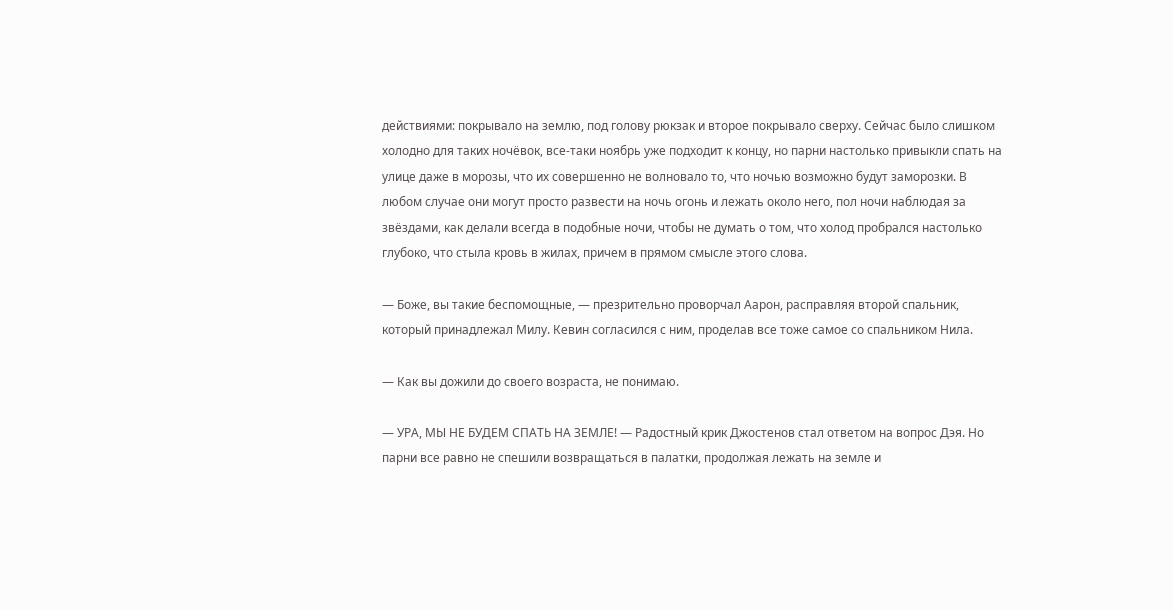действиями: покрывало на землю, под голову рюкзак и второе покрывало сверху. Сейчас было слишком холодно для таких ночёвок, все-таки ноябрь уже подходит к концу, но парни настолько привыкли спать на улице даже в морозы, что их совершенно не волновало то, что ночью возможно будут заморозки. В любом случае они могут просто развести на ночь огонь и лежать около него, пол ночи наблюдая за звёздами, как делали всегда в подобные ночи, чтобы не думать о том, что холод пробрался настолько глубоко, что стыла кровь в жилах, причем в прямом смысле этого слова.

— Боже, вы такие беспомощные, — презрительно проворчал Аарон, расправляя второй спальник, который принадлежал Милу. Кевин согласился с ним, проделав все тоже самое со спальником Нила.

— Как вы дожили до своего возраста, не понимаю.

— УРА, МЫ НЕ БУДЕМ СПАТЬ НА ЗЕМЛЕ! — Радостный крик Джостенов стал ответом на вопрос Дэя. Но парни все равно не спешили возвращаться в палатки, продолжая лежать на земле и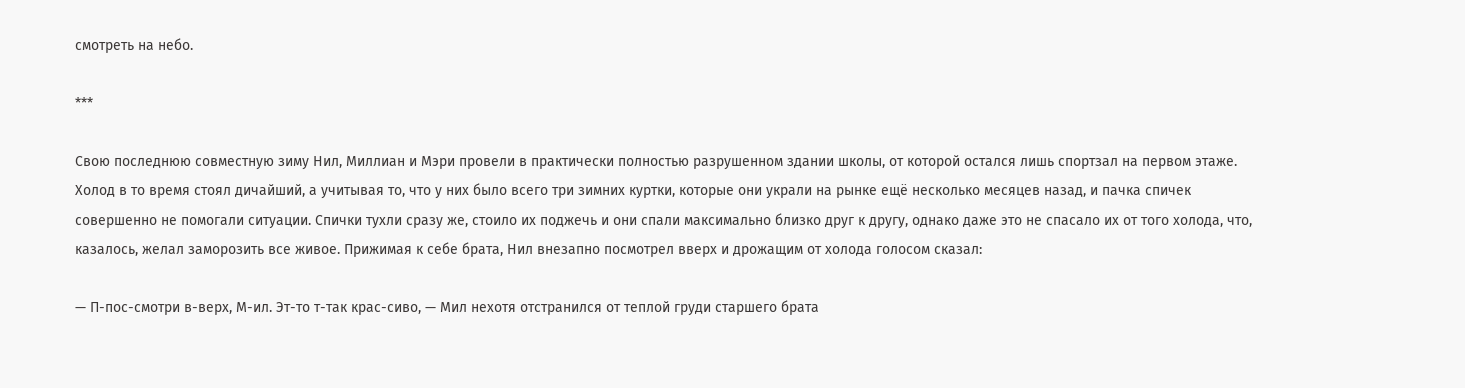смотреть на небо.

***

Свою последнюю совместную зиму Нил, Миллиан и Мэри провели в практически полностью разрушенном здании школы, от которой остался лишь спортзал на первом этаже. Холод в то время стоял дичайший, а учитывая то, что у них было всего три зимних куртки, которые они украли на рынке ещё несколько месяцев назад, и пачка спичек совершенно не помогали ситуации. Спички тухли сразу же, стоило их поджечь и они спали максимально близко друг к другу, однако даже это не спасало их от того холода, что, казалось, желал заморозить все живое. Прижимая к себе брата, Нил внезапно посмотрел вверх и дрожащим от холода голосом сказал:

— П-пос-смотри в-верх, М-ил. Эт-то т-так крас-сиво, — Мил нехотя отстранился от теплой груди старшего брата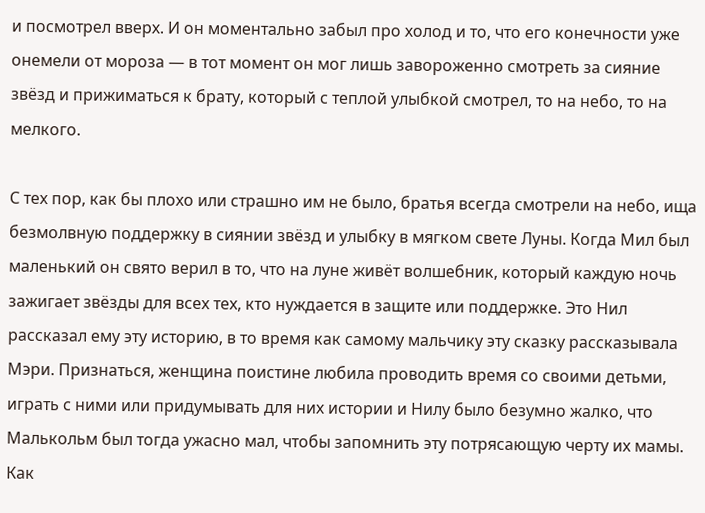и посмотрел вверх. И он моментально забыл про холод и то, что его конечности уже онемели от мороза — в тот момент он мог лишь завороженно смотреть за сияние звёзд и прижиматься к брату, который с теплой улыбкой смотрел, то на небо, то на мелкого.

С тех пор, как бы плохо или страшно им не было, братья всегда смотрели на небо, ища безмолвную поддержку в сиянии звёзд и улыбку в мягком свете Луны. Когда Мил был маленький он свято верил в то, что на луне живёт волшебник, который каждую ночь зажигает звёзды для всех тех, кто нуждается в защите или поддержке. Это Нил рассказал ему эту историю, в то время как самому мальчику эту сказку рассказывала Мэри. Признаться, женщина поистине любила проводить время со своими детьми, играть с ними или придумывать для них истории и Нилу было безумно жалко, что Малькольм был тогда ужасно мал, чтобы запомнить эту потрясающую черту их мамы. Как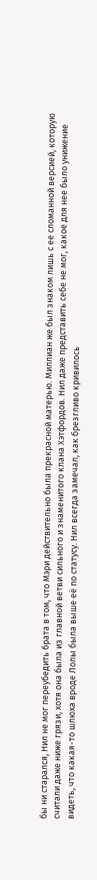бы ни старался, Нил не мог переубедить брата в том, что Мэри действительно была прекрасной матерью. Миллиан же был знаком лишь с ее сломанной версией, которую считали даже ниже грязи, хотя она была из главной ветви сильного и знаменитого клана Хэтфордов. Нил даже представить себе не мог, какое для нее было унижение видеть, что какая-то шлюха вроде Лолы была выше её по статусу. Нил всегда замечал, как брезгливо кривилось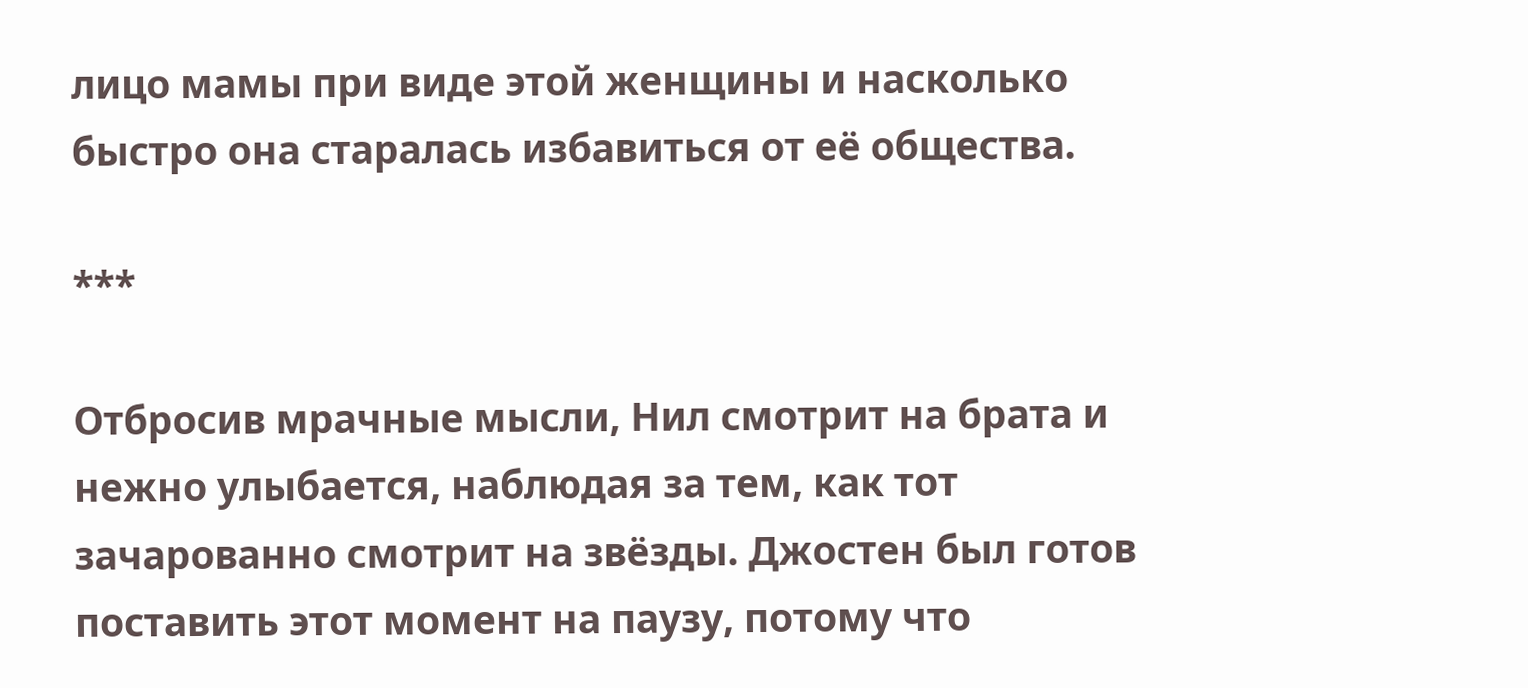лицо мамы при виде этой женщины и насколько быстро она старалась избавиться от её общества.

***

Отбросив мрачные мысли, Нил смотрит на брата и нежно улыбается, наблюдая за тем, как тот зачарованно смотрит на звёзды. Джостен был готов поставить этот момент на паузу, потому что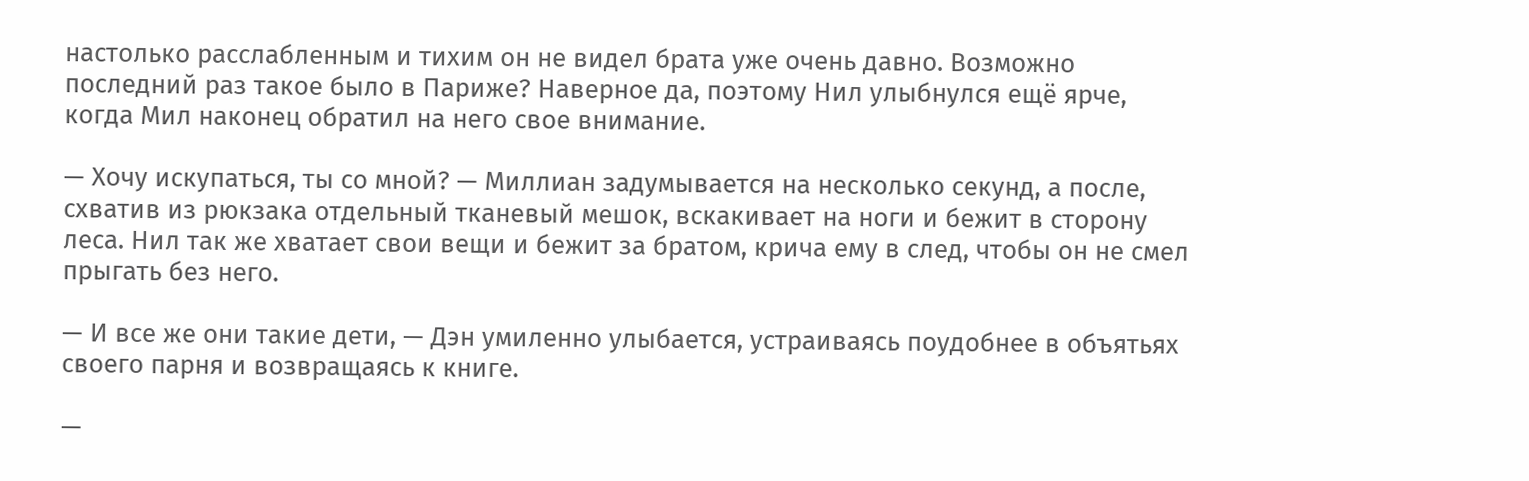настолько расслабленным и тихим он не видел брата уже очень давно. Возможно последний раз такое было в Париже? Наверное да, поэтому Нил улыбнулся ещё ярче, когда Мил наконец обратил на него свое внимание.

— Хочу искупаться, ты со мной? — Миллиан задумывается на несколько секунд, а после, схватив из рюкзака отдельный тканевый мешок, вскакивает на ноги и бежит в сторону леса. Нил так же хватает свои вещи и бежит за братом, крича ему в след, чтобы он не смел прыгать без него.

— И все же они такие дети, — Дэн умиленно улыбается, устраиваясь поудобнее в объятьях своего парня и возвращаясь к книге.

—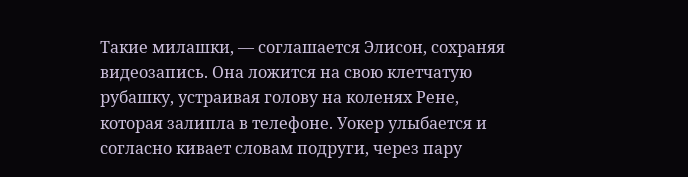Такие милашки, — соглашается Элисон, сохраняя видеозапись. Она ложится на свою клетчатую рубашку, устраивая голову на коленях Рене, которая залипла в телефоне. Уокер улыбается и согласно кивает словам подруги, через пару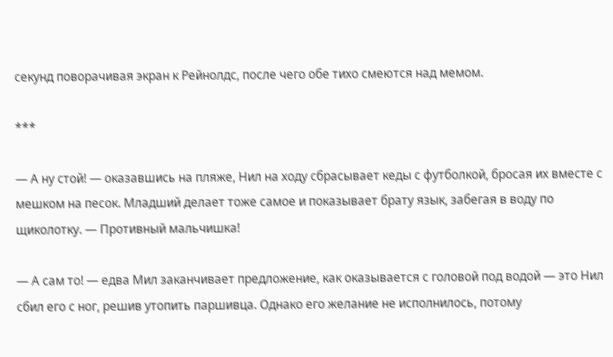секунд поворачивая экран к Рейнолдс, после чего обе тихо смеются над мемом.

***

— А ну стой! — оказавшись на пляже, Нил на ходу сбрасывает кеды с футболкой, бросая их вместе с мешком на песок. Младший делает тоже самое и показывает брату язык, забегая в воду по щиколотку. — Противный мальчишка!

— А сам то! — едва Мил заканчивает предложение, как оказывается с головой под водой — это Нил сбил его с ног, решив утопить паршивца. Однако его желание не исполнилось, потому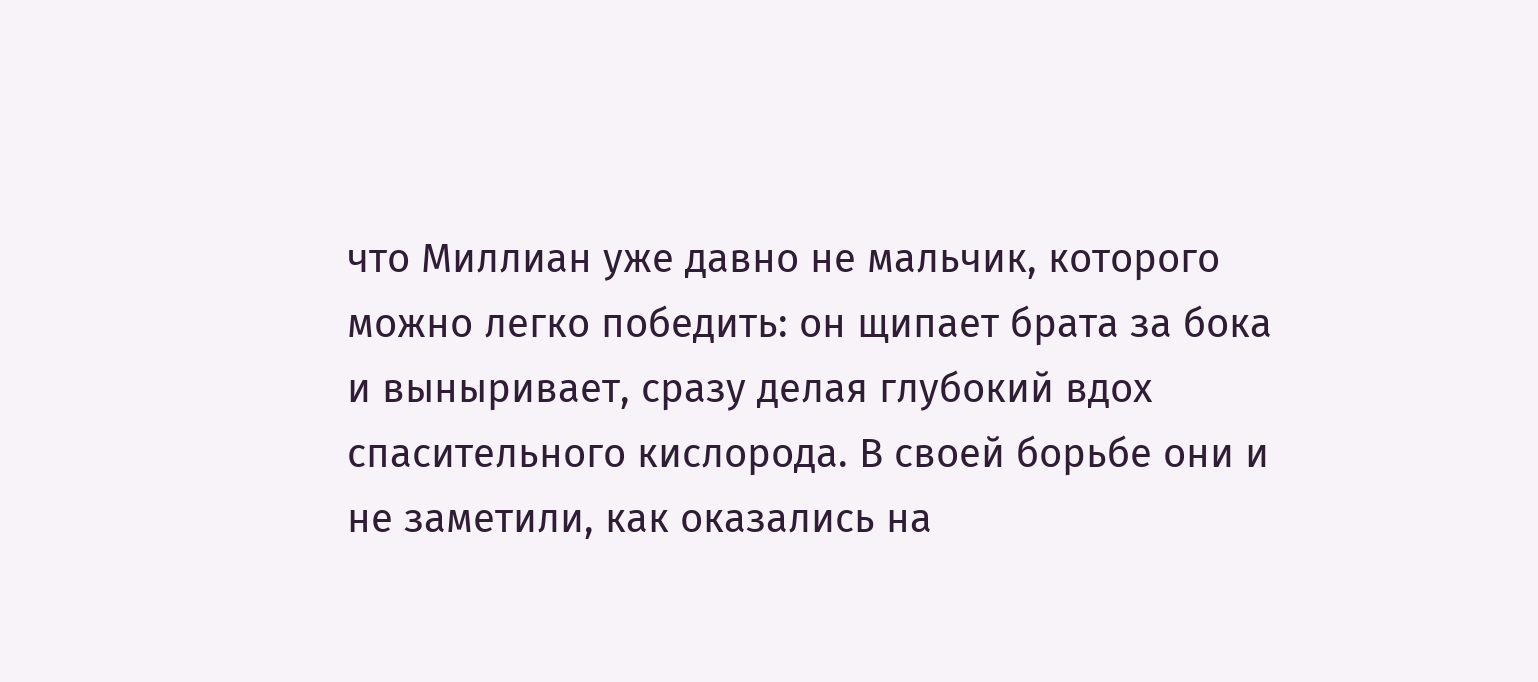что Миллиан уже давно не мальчик, которого можно легко победить: он щипает брата за бока и выныривает, сразу делая глубокий вдох спасительного кислорода. В своей борьбе они и не заметили, как оказались на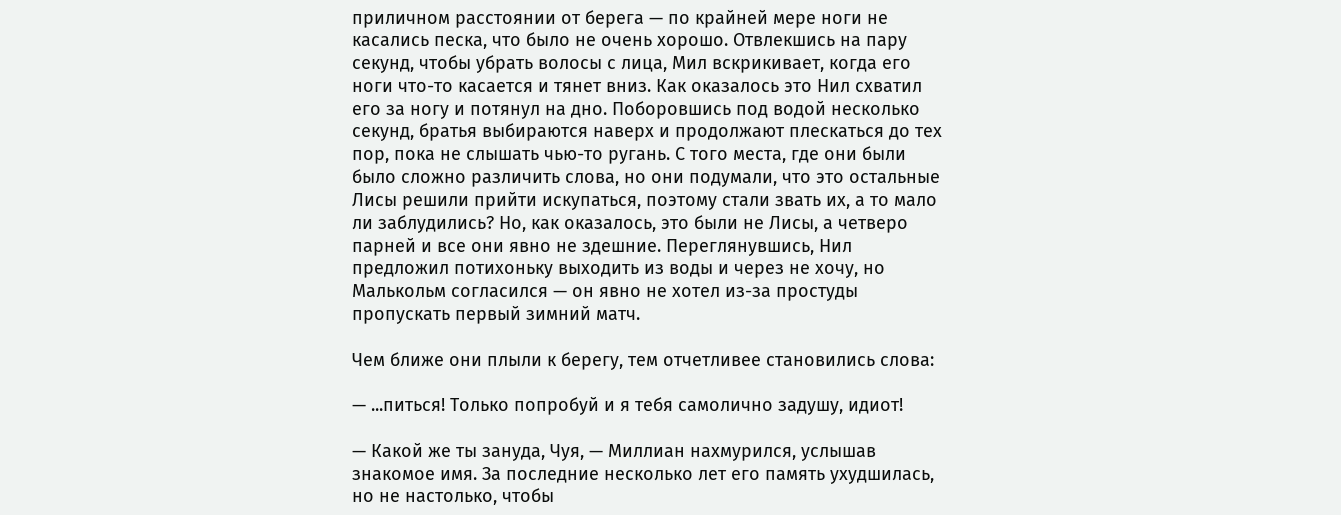приличном расстоянии от берега — по крайней мере ноги не касались песка, что было не очень хорошо. Отвлекшись на пару секунд, чтобы убрать волосы с лица, Мил вскрикивает, когда его ноги что-то касается и тянет вниз. Как оказалось это Нил схватил его за ногу и потянул на дно. Поборовшись под водой несколько секунд, братья выбираются наверх и продолжают плескаться до тех пор, пока не слышать чью-то ругань. С того места, где они были было сложно различить слова, но они подумали, что это остальные Лисы решили прийти искупаться, поэтому стали звать их, а то мало ли заблудились? Но, как оказалось, это были не Лисы, а четверо парней и все они явно не здешние. Переглянувшись, Нил предложил потихоньку выходить из воды и через не хочу, но Малькольм согласился — он явно не хотел из-за простуды пропускать первый зимний матч.

Чем ближе они плыли к берегу, тем отчетливее становились слова:

— ...питься! Только попробуй и я тебя самолично задушу, идиот!

— Какой же ты зануда, Чуя, — Миллиан нахмурился, услышав знакомое имя. За последние несколько лет его память ухудшилась, но не настолько, чтобы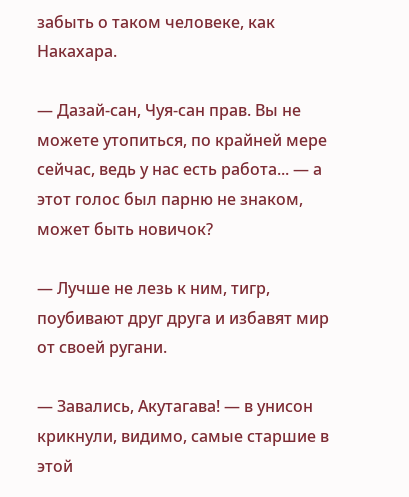забыть о таком человеке, как Накахара.

— Дазай-сан, Чуя-сан прав. Вы не можете утопиться, по крайней мере сейчас, ведь у нас есть работа... — а этот голос был парню не знаком, может быть новичок?

— Лучше не лезь к ним, тигр, поубивают друг друга и избавят мир от своей ругани.

— Завались, Акутагава! — в унисон крикнули, видимо, самые старшие в этой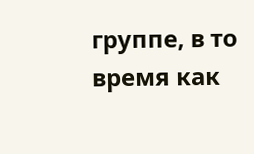группе, в то время как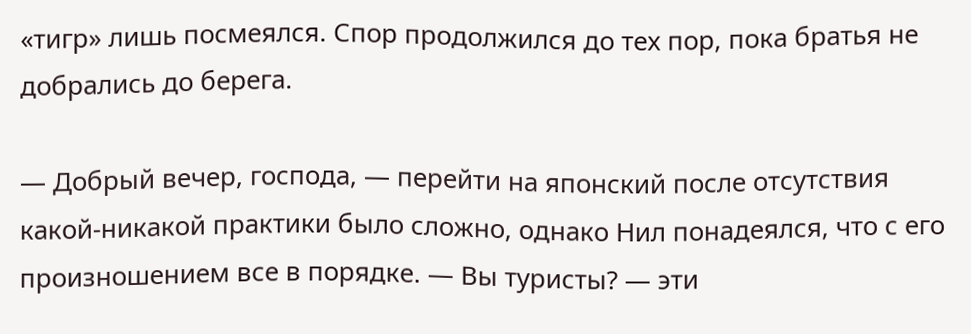«тигр» лишь посмеялся. Спор продолжился до тех пор, пока братья не добрались до берега.

— Добрый вечер, господа, — перейти на японский после отсутствия какой-никакой практики было сложно, однако Нил понадеялся, что с его произношением все в порядке. — Вы туристы? — эти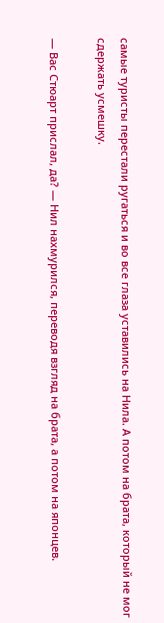самые туристы перестали ругаться и во все глаза уставились на Нила. А потом на брата, который не мог сдержать усмешку.

— Вас Стюарт прислал, да? — Нил нахмурился, переводя взгляд на брата, а потом на японцев.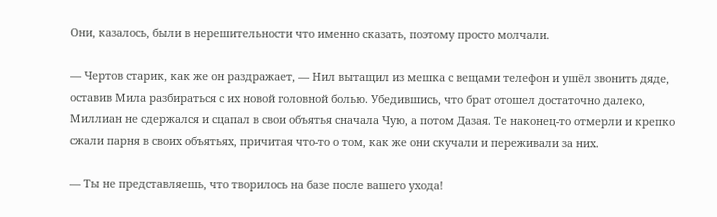Они, казалось, были в нерешительности что именно сказать, поэтому просто молчали.

— Чертов старик, как же он раздражает, — Нил вытащил из мешка с вещами телефон и ушёл звонить дяде, оставив Мила разбираться с их новой головной болью. Убедившись, что брат отошел достаточно далеко, Миллиан не сдержался и сцапал в свои объятья сначала Чую, а потом Дазая. Те наконец-то отмерли и крепко сжали парня в своих объятьях, причитая что-то о том, как же они скучали и переживали за них.

— Ты не представляешь, что творилось на базе после вашего ухода!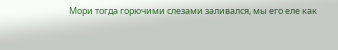Мори тогда горючими слезами заливался, мы его еле как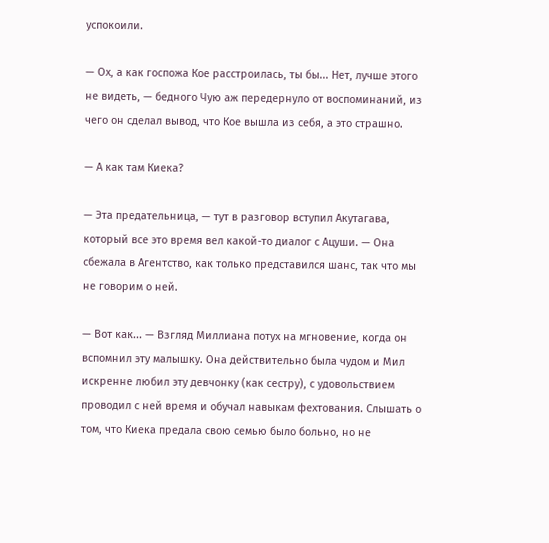успокоили.

— Ох, а как госпожа Кое расстроилась, ты бы... Нет, лучше этого не видеть, — бедного Чую аж передернуло от воспоминаний, из чего он сделал вывод, что Кое вышла из себя, а это страшно.

— А как там Киека?

— Эта предательница, — тут в разговор вступил Акутагава, который все это время вел какой-то диалог с Ацуши. — Она сбежала в Агентство, как только представился шанс, так что мы не говорим о ней.

— Вот как... — Взгляд Миллиана потух на мгновение, когда он вспомнил эту малышку. Она действительно была чудом и Мил искренне любил эту девчонку (как сестру), с удовольствием проводил с ней время и обучал навыкам фехтования. Слышать о том, что Киека предала свою семью было больно, но не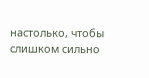настолько, чтобы слишком сильно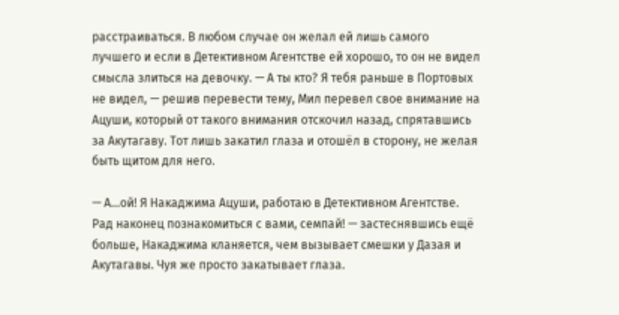расстраиваться. В любом случае он желал ей лишь самого лучшего и если в Детективном Агентстве ей хорошо, то он не видел смысла злиться на девочку. — А ты кто? Я тебя раньше в Портовых не видел, — решив перевести тему, Мил перевел свое внимание на Ацуши, который от такого внимания отскочил назад, спрятавшись за Акутагаву. Тот лишь закатил глаза и отошёл в сторону, не желая быть щитом для него.

— А...ой! Я Накаджима Ацуши, работаю в Детективном Агентстве. Рад наконец познакомиться с вами, семпай! — застеснявшись ещё больше, Накаджима кланяется, чем вызывает смешки у Дазая и Акутагавы. Чуя же просто закатывает глаза.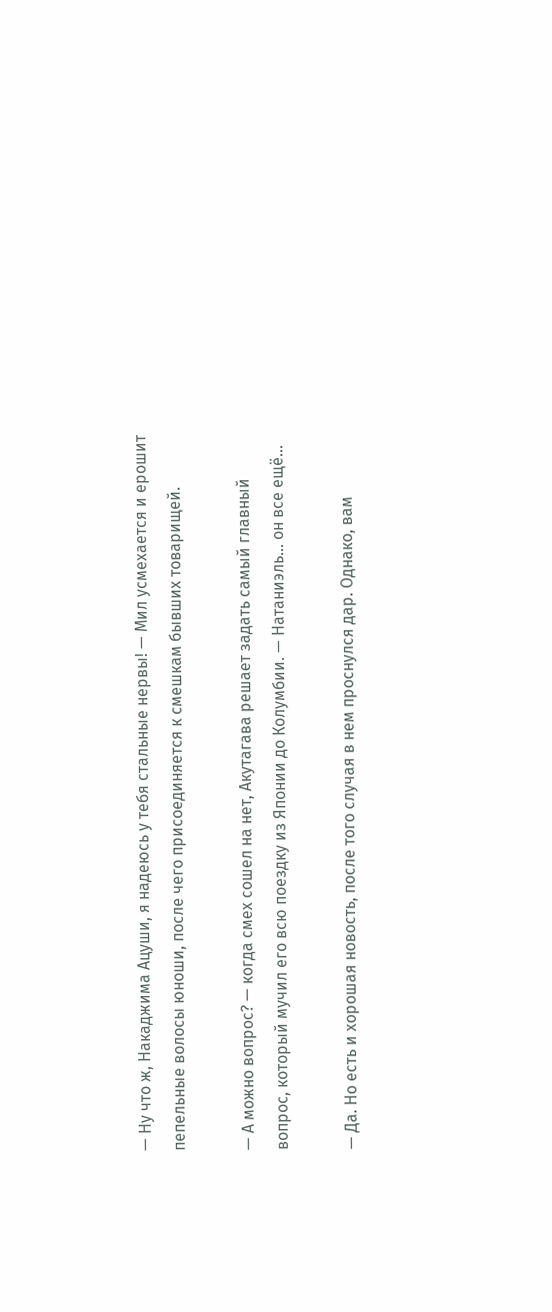— Ну что ж, Накаджима Ацуши, я надеюсь у тебя стальные нервы! — Мил усмехается и ерошит пепельные волосы юноши, после чего присоединяется к смешкам бывших товарищей.

— А можно вопрос? — когда смех сошел на нет, Акутагава решает задать самый главный вопрос, который мучил его всю поездку из Японии до Колумбии. — Натаниэль... он все ещё...

— Да. Но есть и хорошая новость, после того случая в нем проснулся дар. Однако, вам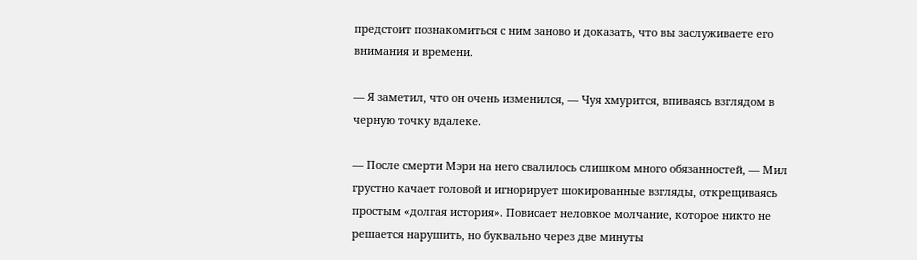предстоит познакомиться с ним заново и доказать, что вы заслуживаете его внимания и времени.

— Я заметил, что он очень изменился, — Чуя хмурится, впиваясь взглядом в черную точку вдалеке.

— После смерти Мэри на него свалилось слишком много обязанностей, — Мил грустно качает головой и игнорирует шокированные взгляды, открещиваясь простым «долгая история». Повисает неловкое молчание, которое никто не решается нарушить, но буквально через две минуты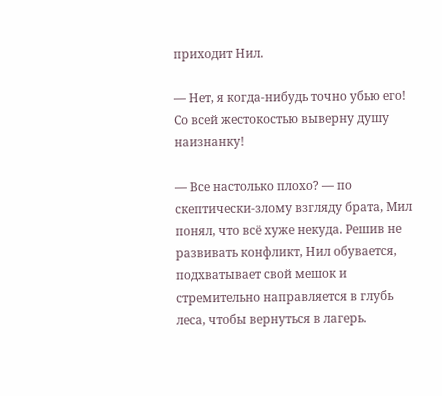приходит Нил.

— Нет, я когда-нибудь точно убью его! Со всей жестокостью выверну душу наизнанку!

— Все настолько плохо? — по скептически-злому взгляду брата, Мил понял, что всё хуже некуда. Решив не развивать конфликт, Нил обувается, подхватывает свой мешок и стремительно направляется в глубь леса, чтобы вернуться в лагерь.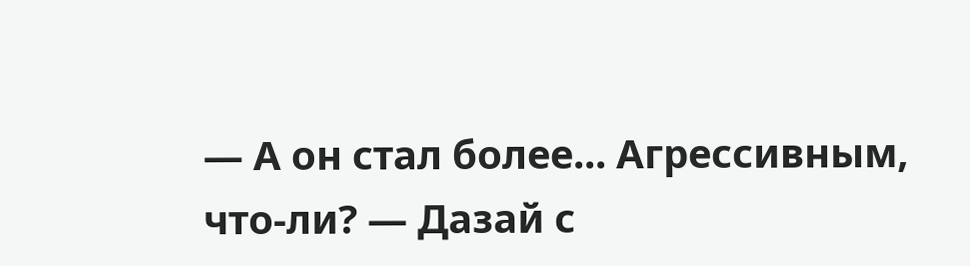— А он стал более... Агрессивным, что-ли? — Дазай с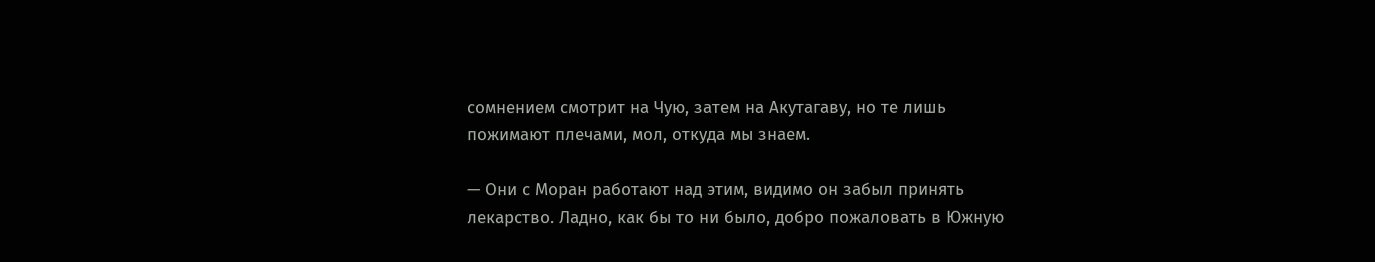сомнением смотрит на Чую, затем на Акутагаву, но те лишь пожимают плечами, мол, откуда мы знаем.

— Они с Моран работают над этим, видимо он забыл принять лекарство. Ладно, как бы то ни было, добро пожаловать в Южную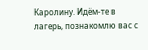Каролину. Идём-те в лагерь, познакомлю вас с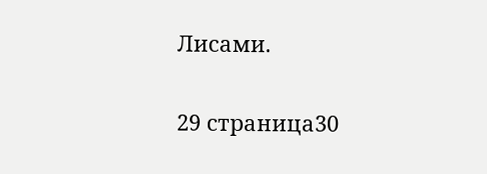Лисами.

29 страница30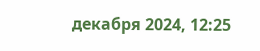декабря 2024, 12:25